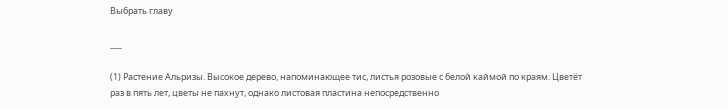Выбрать главу

___

(1) Растение Альризы. Высокое дерево, напоминающее тис, листья розовые с белой каймой по краям. Цветёт раз в пять лет, цветы не пахнут, однако листовая пластина непосредственно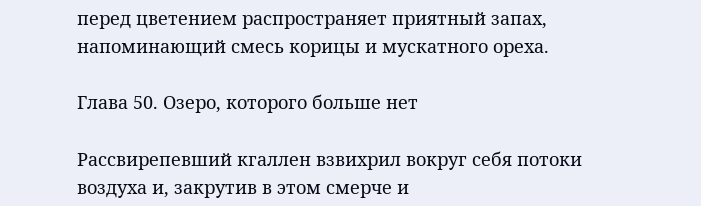перед цветением распространяет приятный запах, напоминающий смесь корицы и мускатного ореха.

Глава 50. Озеро, которого больше нет

Рассвирепевший кгаллен взвихрил вокруг себя потоки воздуха и, закрутив в этом смерче и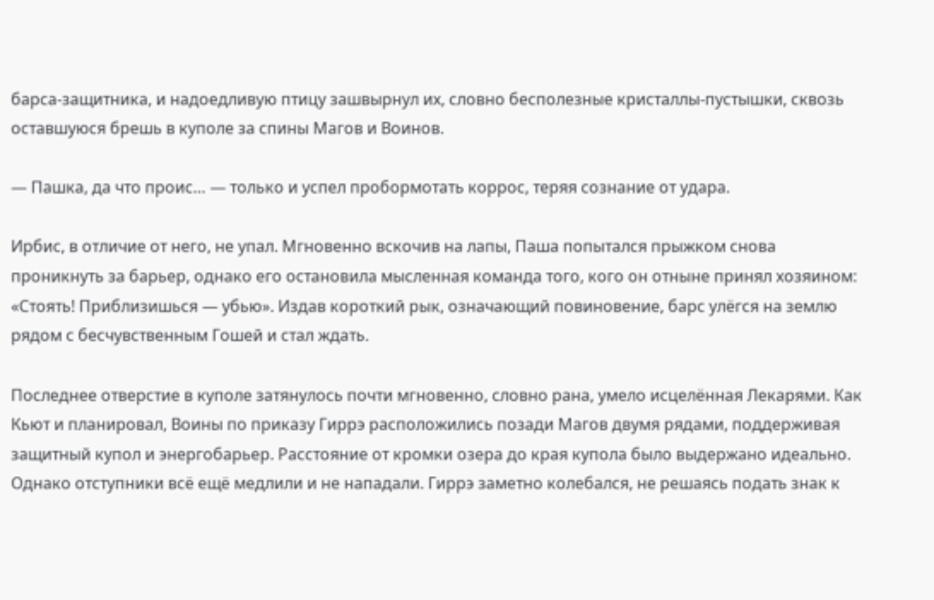барса-защитника, и надоедливую птицу зашвырнул их, словно бесполезные кристаллы-пустышки, сквозь оставшуюся брешь в куполе за спины Магов и Воинов.

— Пашка, да что проис… — только и успел пробормотать коррос, теряя сознание от удара.

Ирбис, в отличие от него, не упал. Мгновенно вскочив на лапы, Паша попытался прыжком снова проникнуть за барьер, однако его остановила мысленная команда того, кого он отныне принял хозяином: «Стоять! Приблизишься — убью». Издав короткий рык, означающий повиновение, барс улёгся на землю рядом с бесчувственным Гошей и стал ждать.

Последнее отверстие в куполе затянулось почти мгновенно, словно рана, умело исцелённая Лекарями. Как Кьют и планировал, Воины по приказу Гиррэ расположились позади Магов двумя рядами, поддерживая защитный купол и энергобарьер. Расстояние от кромки озера до края купола было выдержано идеально. Однако отступники всё ещё медлили и не нападали. Гиррэ заметно колебался, не решаясь подать знак к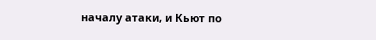началу атаки, и Кьют по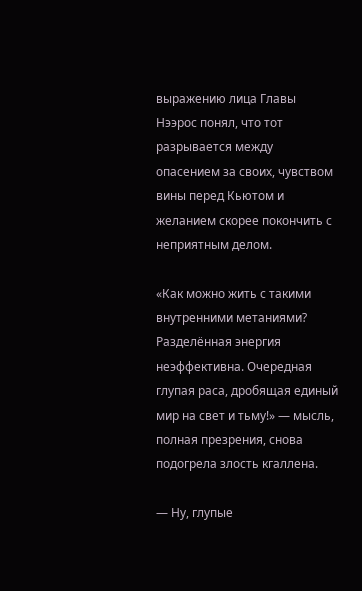выражению лица Главы Нээрос понял, что тот разрывается между опасением за своих, чувством вины перед Кьютом и желанием скорее покончить с неприятным делом.

«Как можно жить с такими внутренними метаниями? Разделённая энергия неэффективна. Очередная глупая раса, дробящая единый мир на свет и тьму!» — мысль, полная презрения, снова подогрела злость кгаллена.

— Ну, глупые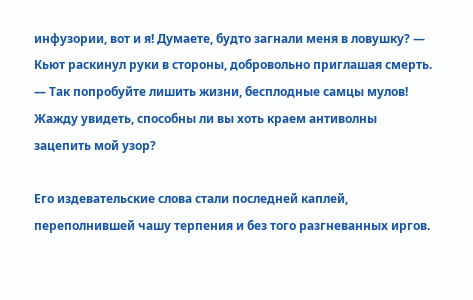инфузории, вот и я! Думаете, будто загнали меня в ловушку? — Кьют раскинул руки в стороны, добровольно приглашая смерть. — Так попробуйте лишить жизни, бесплодные самцы мулов! Жажду увидеть, способны ли вы хоть краем антиволны зацепить мой узор?

Его издевательские слова стали последней каплей, переполнившей чашу терпения и без того разгневанных иргов.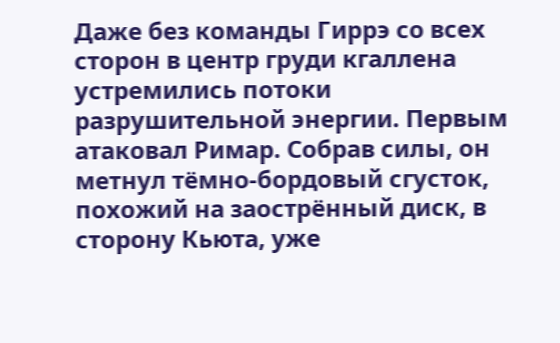Даже без команды Гиррэ со всех сторон в центр груди кгаллена устремились потоки разрушительной энергии. Первым атаковал Римар. Собрав силы, он метнул тёмно-бордовый сгусток, похожий на заострённый диск, в сторону Кьюта, уже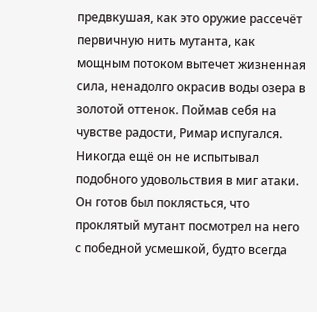предвкушая, как это оружие рассечёт первичную нить мутанта, как мощным потоком вытечет жизненная сила, ненадолго окрасив воды озера в золотой оттенок. Поймав себя на чувстве радости, Римар испугался. Никогда ещё он не испытывал подобного удовольствия в миг атаки. Он готов был поклясться, что проклятый мутант посмотрел на него с победной усмешкой, будто всегда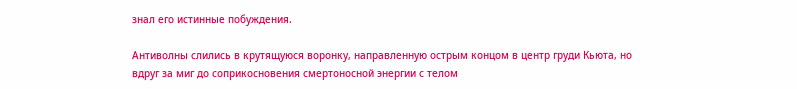знал его истинные побуждения.

Антиволны слились в крутящуюся воронку, направленную острым концом в центр груди Кьюта, но вдруг за миг до соприкосновения смертоносной энергии с телом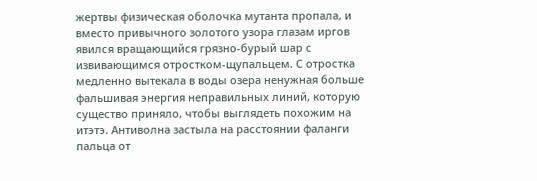жертвы физическая оболочка мутанта пропала, и вместо привычного золотого узора глазам иргов явился вращающийся грязно-бурый шар с извивающимся отростком-щупальцем. С отростка медленно вытекала в воды озера ненужная больше фальшивая энергия неправильных линий, которую существо приняло, чтобы выглядеть похожим на итэтэ. Антиволна застыла на расстоянии фаланги пальца от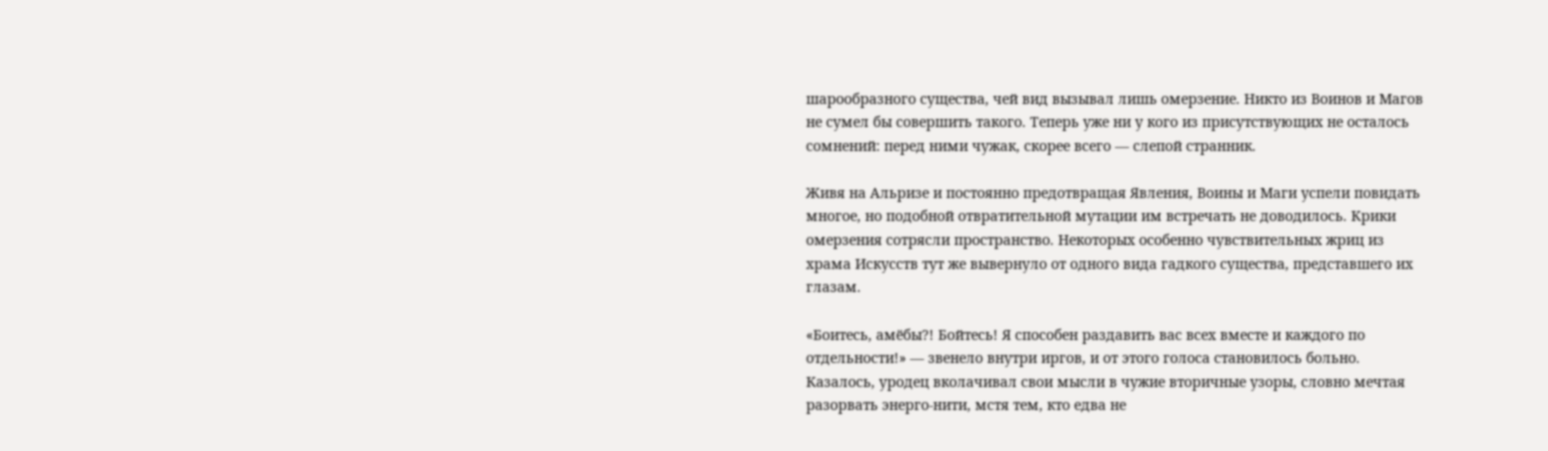шарообразного существа, чей вид вызывал лишь омерзение. Никто из Воинов и Магов не сумел бы совершить такого. Теперь уже ни у кого из присутствующих не осталось сомнений: перед ними чужак, скорее всего — слепой странник.

Живя на Альризе и постоянно предотвращая Явления, Воины и Маги успели повидать многое, но подобной отвратительной мутации им встречать не доводилось. Крики омерзения сотрясли пространство. Некоторых особенно чувствительных жриц из храма Искусств тут же вывернуло от одного вида гадкого существа, представшего их глазам.

«Боитесь, амёбы?! Бойтесь! Я способен раздавить вас всех вместе и каждого по отдельности!» — звенело внутри иргов, и от этого голоса становилось больно. Казалось, уродец вколачивал свои мысли в чужие вторичные узоры, словно мечтая разорвать энерго-нити, мстя тем, кто едва не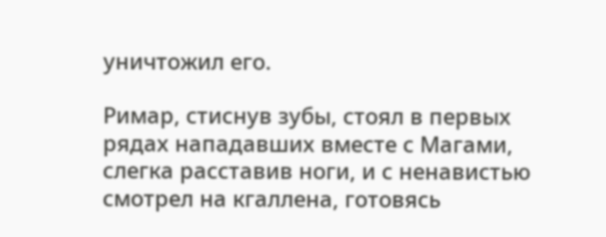уничтожил его.

Римар, стиснув зубы, стоял в первых рядах нападавших вместе с Магами, слегка расставив ноги, и с ненавистью смотрел на кгаллена, готовясь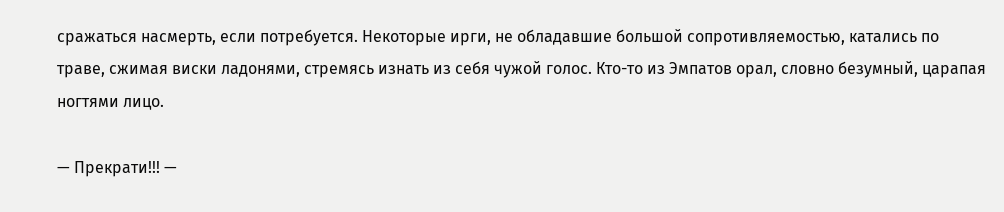сражаться насмерть, если потребуется. Некоторые ирги, не обладавшие большой сопротивляемостью, катались по траве, сжимая виски ладонями, стремясь изнать из себя чужой голос. Кто-то из Эмпатов орал, словно безумный, царапая ногтями лицо.

— Прекрати!!! —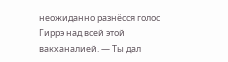неожиданно разнёсся голос Гиррэ над всей этой вакханалией. — Ты дал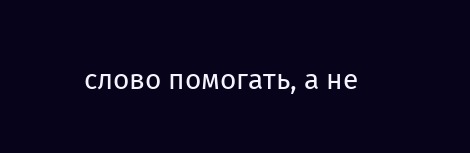слово помогать, а не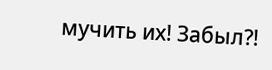мучить их! Забыл?!